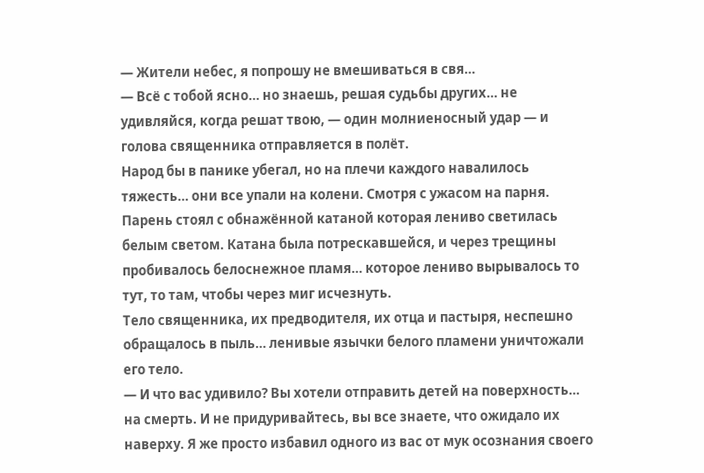— Жители небес, я попрошу не вмешиваться в свя…
— Всё с тобой ясно… но знаешь, решая судьбы других… не удивляйся, когда решат твою, — один молниеносный удар — и голова священника отправляется в полёт.
Народ бы в панике убегал, но на плечи каждого навалилось тяжесть… они все упали на колени. Смотря с ужасом на парня.
Парень стоял с обнажённой катаной которая лениво светилась белым светом. Катана была потрескавшейся, и через трещины пробивалось белоснежное пламя… которое лениво вырывалось то тут, то там, чтобы через миг исчезнуть.
Тело священника, их предводителя, их отца и пастыря, неспешно обращалось в пыль… ленивые язычки белого пламени уничтожали его тело.
— И что вас удивило? Вы хотели отправить детей на поверхность… на смерть. И не придуривайтесь, вы все знаете, что ожидало их наверху. Я же просто избавил одного из вас от мук осознания своего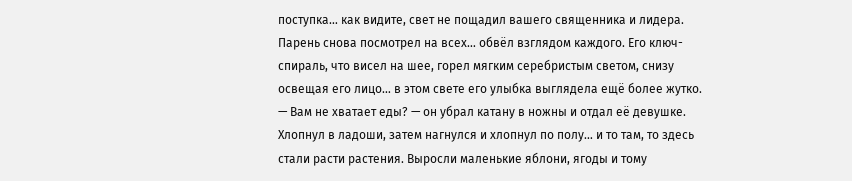поступка… как видите, свет не пощадил вашего священника и лидера.
Парень снова посмотрел на всех… обвёл взглядом каждого. Его ключ-спираль, что висел на шее, горел мягким серебристым светом, снизу освещая его лицо… в этом свете его улыбка выглядела ещё более жутко.
— Вам не хватает еды? — он убрал катану в ножны и отдал её девушке.
Хлопнул в ладоши, затем нагнулся и хлопнул по полу… и то там, то здесь стали расти растения. Выросли маленькие яблони, ягоды и тому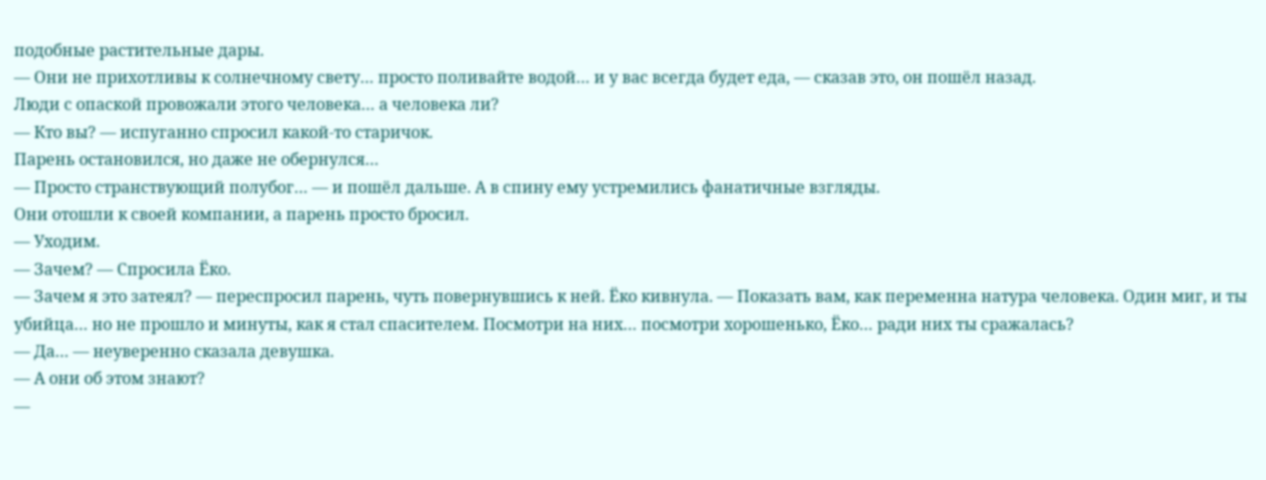подобные растительные дары.
— Они не прихотливы к солнечному свету… просто поливайте водой… и у вас всегда будет еда, — сказав это, он пошёл назад.
Люди с опаской провожали этого человека… а человека ли?
— Кто вы? — испуганно спросил какой-то старичок.
Парень остановился, но даже не обернулся…
— Просто странствующий полубог… — и пошёл дальше. А в спину ему устремились фанатичные взгляды.
Они отошли к своей компании, а парень просто бросил.
— Уходим.
— Зачем? — Спросила Ёко.
— Зачем я это затеял? — переспросил парень, чуть повернувшись к ней. Ёко кивнула. — Показать вам, как переменна натура человека. Один миг, и ты убийца… но не прошло и минуты, как я стал спасителем. Посмотри на них… посмотри хорошенько, Ёко… ради них ты сражалась?
— Да… — неуверенно сказала девушка.
— А они об этом знают?
—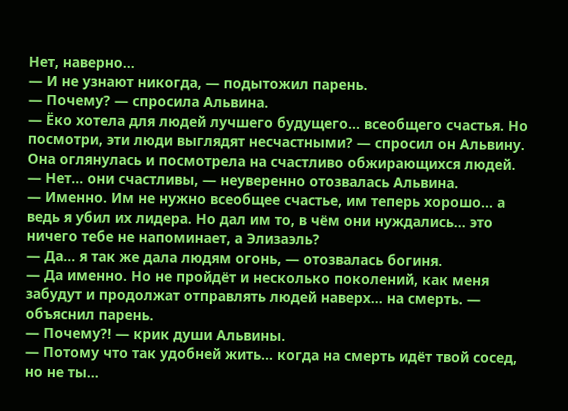Нет, наверно…
— И не узнают никогда, — подытожил парень.
— Почему? — спросила Альвина.
— Ёко хотела для людей лучшего будущего… всеобщего счастья. Но посмотри, эти люди выглядят несчастными? — спросил он Альвину.
Она оглянулась и посмотрела на счастливо обжирающихся людей.
— Нет… они счастливы, — неуверенно отозвалась Альвина.
— Именно. Им не нужно всеобщее счастье, им теперь хорошо… а ведь я убил их лидера. Но дал им то, в чём они нуждались… это ничего тебе не напоминает, а Элизаэль?
— Да… я так же дала людям огонь, — отозвалась богиня.
— Да именно. Но не пройдёт и несколько поколений, как меня забудут и продолжат отправлять людей наверх… на смерть. — объяснил парень.
— Почему?! — крик души Альвины.
— Потому что так удобней жить… когда на смерть идёт твой сосед, но не ты…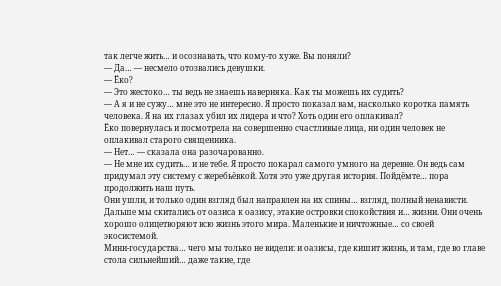так легче жить… и осознавать, что кому-то хуже. Вы поняли?
— Да… — несмело отозвались девушки.
— Ёко?
— Это жестоко… ты ведь не знаешь наверняка. Как ты можешь их судить?
— А я и не сужу… мне это не интересно. Я просто показал вам, насколько коротка память человека. Я на их глазах убил их лидера и что? Хоть один его оплакивал?
Ёко повернулась и посмотрела на совершенно счастливые лица, ни один человек не оплакивал старого священника.
— Нет… — сказала она разочарованно.
— Не мне их судить… и не тебе. Я просто покарал самого умного на деревне. Он ведь сам придумал эту систему с жеребьёвкой. Хотя это уже другая история. Пойдёмте… пора продолжить наш путь.
Они ушли, и только один взгляд был направлен на их спины… взгляд, полный ненависти.
Дальше мы скитались от оазиса к оазису, этакие островки спокойствия и… жизни. Они очень хорошо олицетворяют всю жизнь этого мира. Маленькие и ничтожные… со своей экосистемой.
Мини-государства… чего мы только не видели: и оазисы, где кишит жизнь, и там, где во главе стола сильнейший… даже такие, где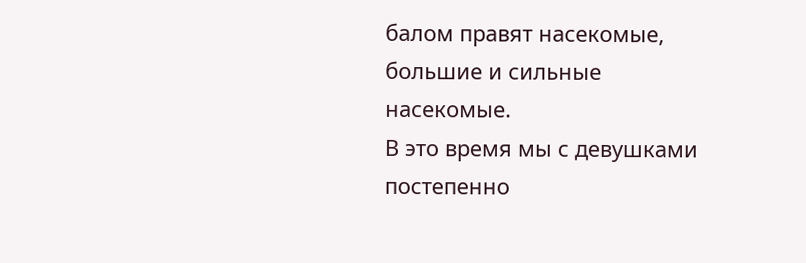балом правят насекомые, большие и сильные насекомые.
В это время мы с девушками постепенно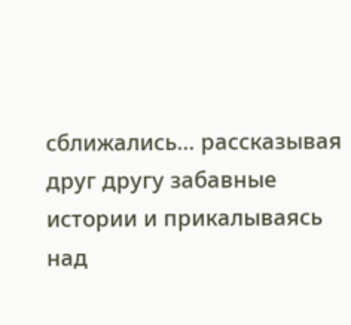сближались… рассказывая друг другу забавные истории и прикалываясь над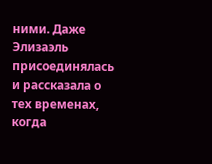ними. Даже Элизаэль присоединялась и рассказала о тех временах, когда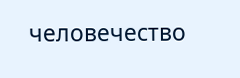человечество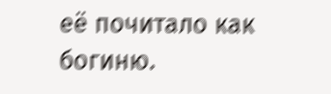её почитало как богиню.